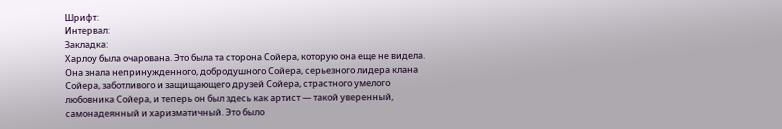Шрифт:
Интервал:
Закладка:
Харлоу была очарована. Это была та сторона Сойера, которую она еще не видела. Она знала непринужденного, добродушного Сойера, серьезного лидера клана Сойера, заботливого и защищающего друзей Сойера, страстного умелого любовника Сойера, и теперь он был здесь как артист — такой уверенный, самонадеянный и харизматичный. Это было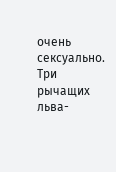очень сексуально. Три рычащих льва-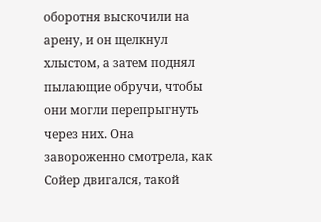оборотня выскочили на арену, и он щелкнул хлыстом, а затем поднял пылающие обручи, чтобы они могли перепрыгнуть через них. Она завороженно смотрела, как Сойер двигался, такой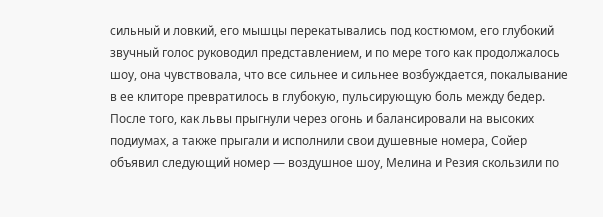сильный и ловкий, его мышцы перекатывались под костюмом, его глубокий звучный голос руководил представлением, и по мере того как продолжалось шоу, она чувствовала, что все сильнее и сильнее возбуждается, покалывание в ее клиторе превратилось в глубокую, пульсирующую боль между бедер.
После того, как львы прыгнули через огонь и балансировали на высоких подиумах, а также прыгали и исполнили свои душевные номера, Сойер объявил следующий номер — воздушное шоу, Мелина и Резия скользили по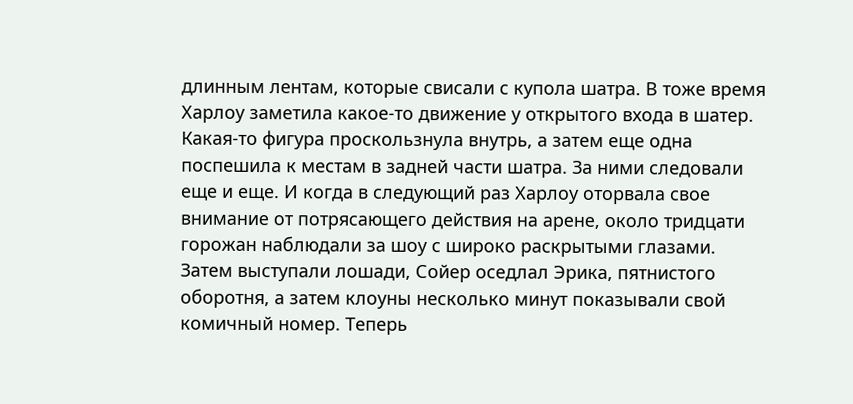длинным лентам, которые свисали с купола шатра. В тоже время Харлоу заметила какое-то движение у открытого входа в шатер. Какая-то фигура проскользнула внутрь, а затем еще одна поспешила к местам в задней части шатра. За ними следовали еще и еще. И когда в следующий раз Харлоу оторвала свое внимание от потрясающего действия на арене, около тридцати горожан наблюдали за шоу с широко раскрытыми глазами.
Затем выступали лошади, Сойер оседлал Эрика, пятнистого оборотня, а затем клоуны несколько минут показывали свой комичный номер. Теперь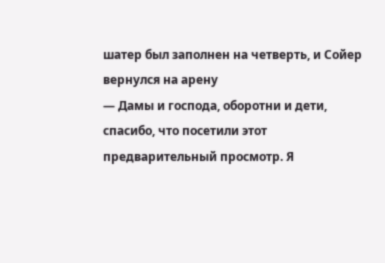шатер был заполнен на четверть, и Сойер вернулся на арену
— Дамы и господа, оборотни и дети, спасибо, что посетили этот предварительный просмотр. Я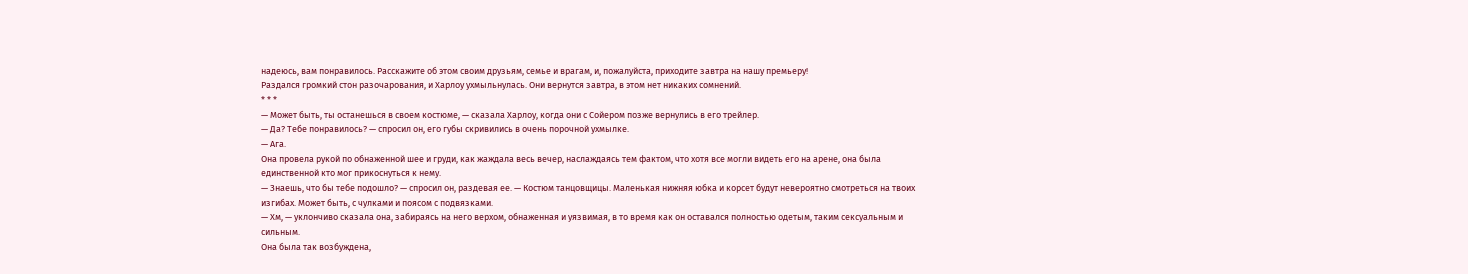надеюсь, вам понравилось. Расскажите об этом своим друзьям, семье и врагам, и, пожалуйста, приходите завтра на нашу премьеру!
Раздался громкий стон разочарования, и Харлоу ухмыльнулась. Они вернутся завтра, в этом нет никаких сомнений.
* * *
— Может быть, ты останешься в своем костюме, — сказала Харлоу, когда они с Сойером позже вернулись в его трейлер.
— Да? Тебе понравилось? — спросил он, его губы скривились в очень порочной ухмылке.
— Ага.
Она провела рукой по обнаженной шее и груди, как жаждала весь вечер, наслаждаясь тем фактом, что хотя все могли видеть его на арене, она была единственной кто мог прикоснуться к нему.
— Знаешь, что бы тебе подошло? — спросил он, раздевая ее. — Костюм танцовщицы. Маленькая нижняя юбка и корсет будут невероятно смотреться на твоих изгибах. Может быть, с чулками и поясом с подвязками.
— Хм, — уклончиво сказала она, забираясь на него верхом, обнаженная и уязвимая, в то время как он оставался полностью одетым, таким сексуальным и сильным.
Она была так возбуждена,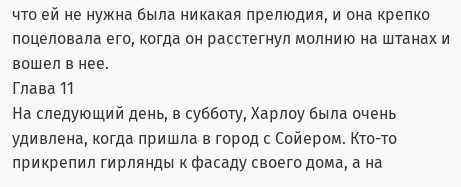что ей не нужна была никакая прелюдия, и она крепко поцеловала его, когда он расстегнул молнию на штанах и вошел в нее.
Глава 11
На следующий день, в субботу, Харлоу была очень удивлена, когда пришла в город с Сойером. Кто-то прикрепил гирлянды к фасаду своего дома, а на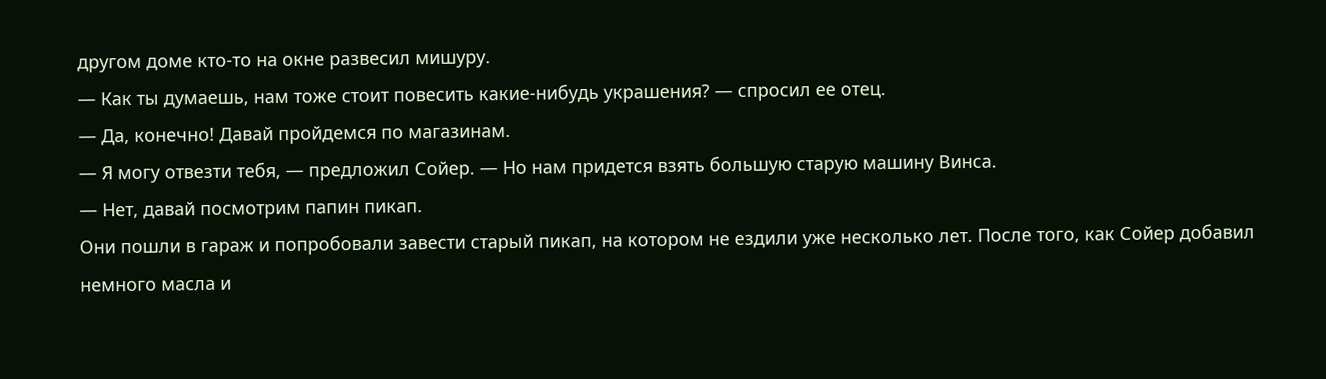другом доме кто-то на окне развесил мишуру.
— Как ты думаешь, нам тоже стоит повесить какие-нибудь украшения? — спросил ее отец.
— Да, конечно! Давай пройдемся по магазинам.
— Я могу отвезти тебя, — предложил Сойер. — Но нам придется взять большую старую машину Винса.
— Нет, давай посмотрим папин пикап.
Они пошли в гараж и попробовали завести старый пикап, на котором не ездили уже несколько лет. После того, как Сойер добавил немного масла и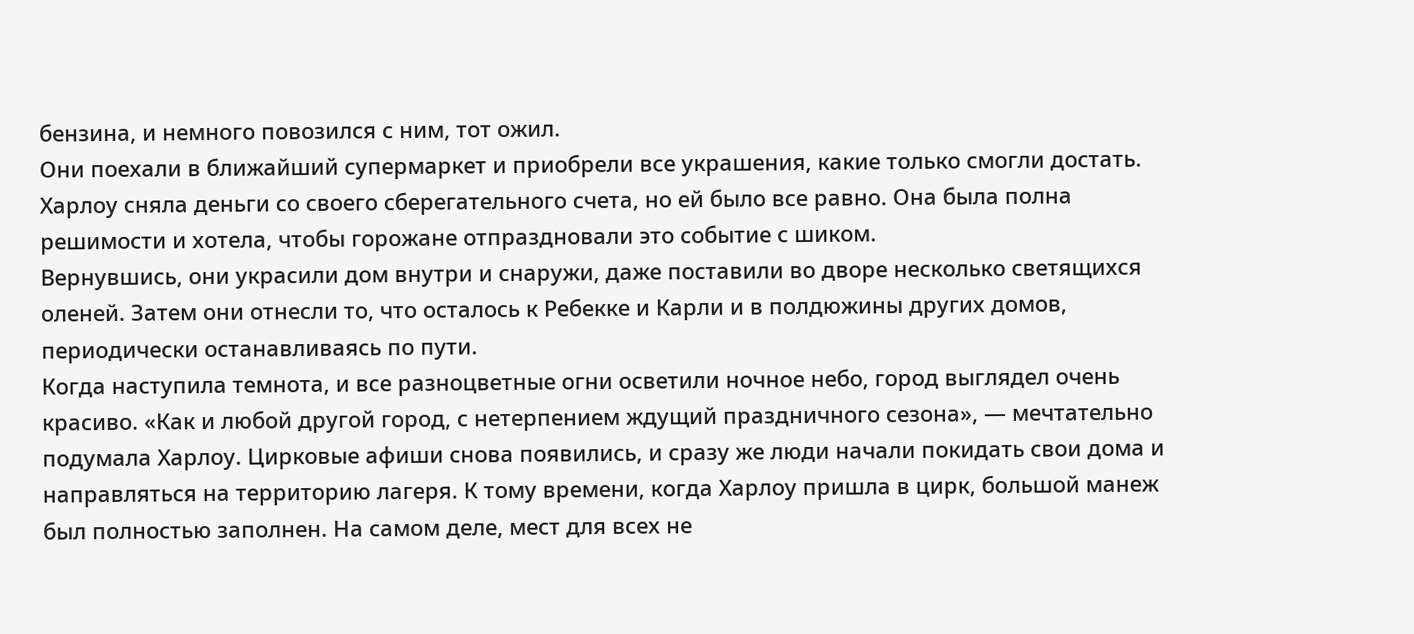бензина, и немного повозился с ним, тот ожил.
Они поехали в ближайший супермаркет и приобрели все украшения, какие только смогли достать. Харлоу сняла деньги со своего сберегательного счета, но ей было все равно. Она была полна решимости и хотела, чтобы горожане отпраздновали это событие с шиком.
Вернувшись, они украсили дом внутри и снаружи, даже поставили во дворе несколько светящихся оленей. Затем они отнесли то, что осталось к Ребекке и Карли и в полдюжины других домов, периодически останавливаясь по пути.
Когда наступила темнота, и все разноцветные огни осветили ночное небо, город выглядел очень красиво. «Как и любой другой город, с нетерпением ждущий праздничного сезона», — мечтательно подумала Харлоу. Цирковые афиши снова появились, и сразу же люди начали покидать свои дома и направляться на территорию лагеря. К тому времени, когда Харлоу пришла в цирк, большой манеж был полностью заполнен. На самом деле, мест для всех не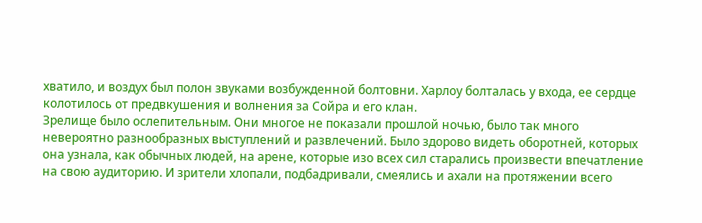хватило, и воздух был полон звуками возбужденной болтовни. Харлоу болталась у входа, ее сердце колотилось от предвкушения и волнения за Сойра и его клан.
Зрелище было ослепительным. Они многое не показали прошлой ночью, было так много невероятно разнообразных выступлений и развлечений. Было здорово видеть оборотней, которых она узнала, как обычных людей, на арене, которые изо всех сил старались произвести впечатление на свою аудиторию. И зрители хлопали, подбадривали, смеялись и ахали на протяжении всего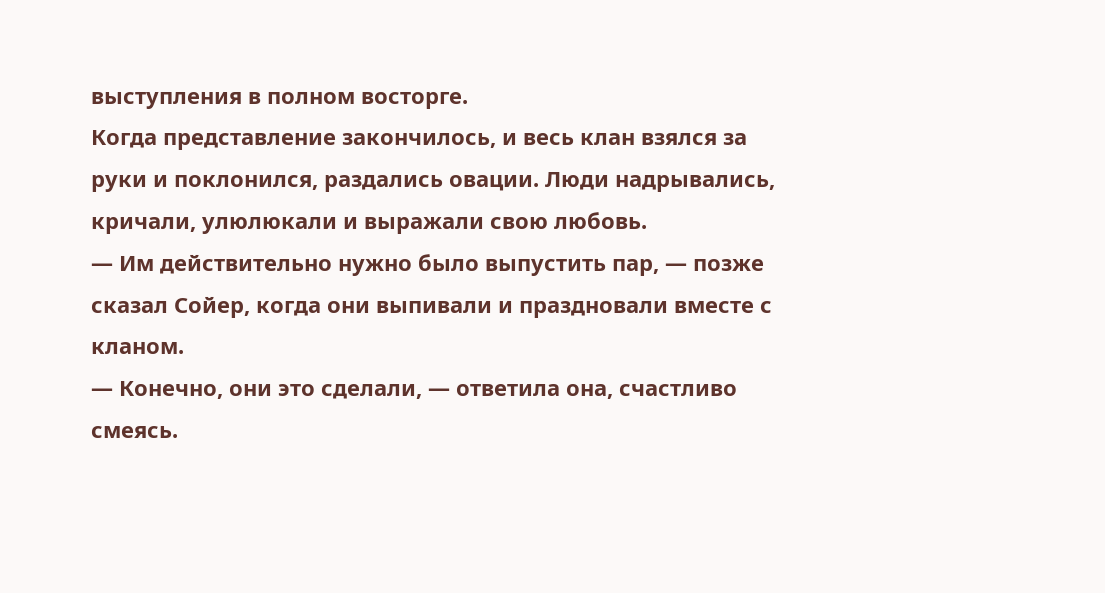выступления в полном восторге.
Когда представление закончилось, и весь клан взялся за руки и поклонился, раздались овации. Люди надрывались, кричали, улюлюкали и выражали свою любовь.
— Им действительно нужно было выпустить пар, — позже сказал Сойер, когда они выпивали и праздновали вместе с кланом.
— Конечно, они это сделали, — ответила она, счастливо смеясь.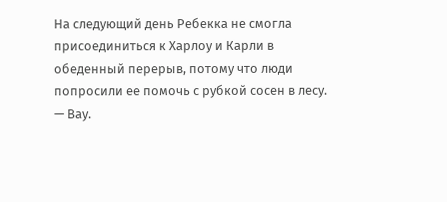На следующий день Ребекка не смогла присоединиться к Харлоу и Карли в обеденный перерыв, потому что люди попросили ее помочь с рубкой сосен в лесу.
— Вау.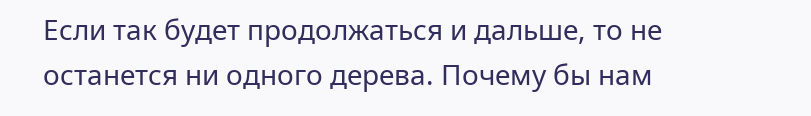Если так будет продолжаться и дальше, то не останется ни одного дерева. Почему бы нам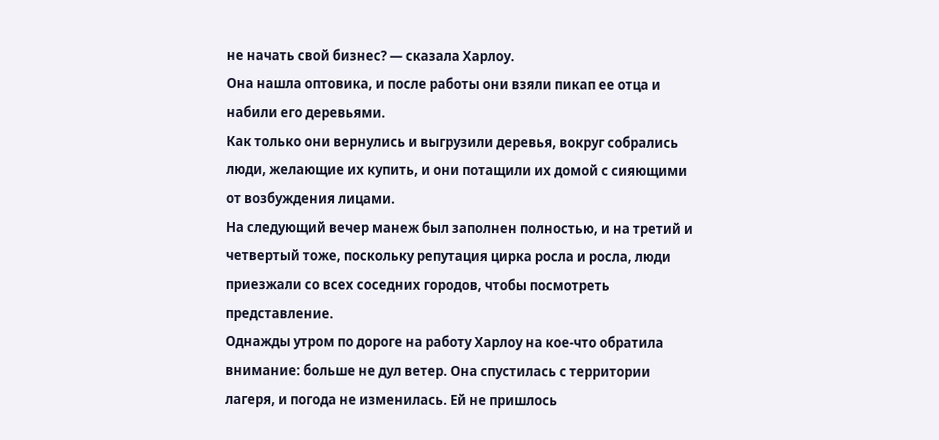не начать свой бизнес? — сказала Харлоу.
Она нашла оптовика, и после работы они взяли пикап ее отца и набили его деревьями.
Как только они вернулись и выгрузили деревья, вокруг собрались люди, желающие их купить, и они потащили их домой с сияющими от возбуждения лицами.
На следующий вечер манеж был заполнен полностью, и на третий и четвертый тоже, поскольку репутация цирка росла и росла, люди приезжали со всех соседних городов, чтобы посмотреть представление.
Однажды утром по дороге на работу Харлоу на кое-что обратила внимание: больше не дул ветер. Она спустилась с территории лагеря, и погода не изменилась. Ей не пришлось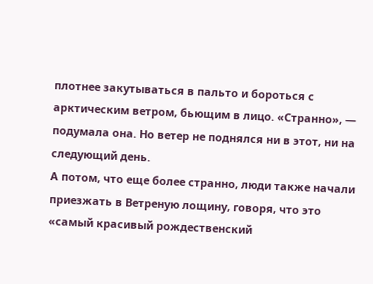плотнее закутываться в пальто и бороться с арктическим ветром, бьющим в лицо. «Странно», — подумала она. Но ветер не поднялся ни в этот, ни на следующий день.
А потом, что еще более странно, люди также начали приезжать в Ветреную лощину, говоря, что это «самый красивый рождественский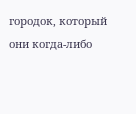городок, который они когда-либо